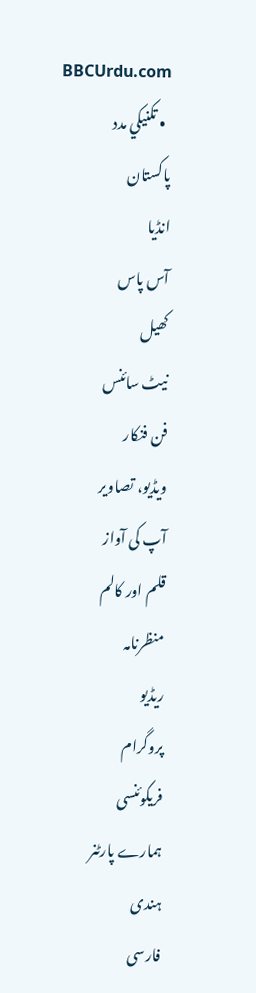BBCUrdu.com
  • تکنيکي مدد
پاکستان
انڈیا
آس پاس
کھیل
نیٹ سائنس
فن فنکار
ویڈیو، تصاویر
آپ کی آواز
قلم اور کالم
منظرنامہ
ریڈیو
پروگرام
فریکوئنسی
ہمارے پارٹنر
ہندی
فارسی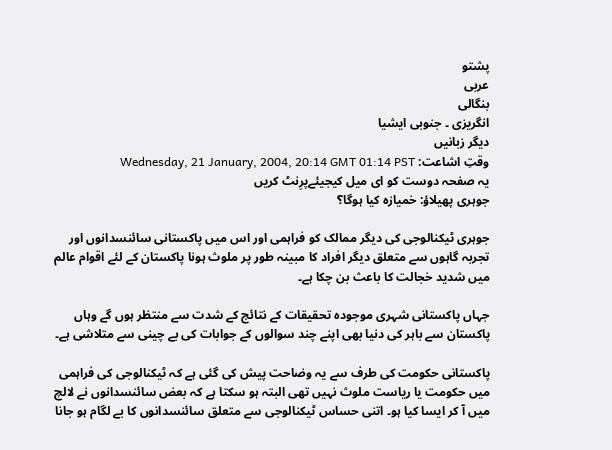پشتو
عربی
بنگالی
انگریزی ۔ جنوبی ایشیا
دیگر زبانیں
وقتِ اشاعت: Wednesday, 21 January, 2004, 20:14 GMT 01:14 PST
یہ صفحہ دوست کو ای میل کیجیئےپرِنٹ کریں
جوہری پھیلاؤ: خمیازہ کیا ہوگا؟

جوہری ٹیکنالوجی کی دیگر ممالک کو فراہمی اور اس میں پاکستانی سائنسدانوں اور تجربہ گاہوں سے متعلق دیگر افراد کا مبینہ طور پر ملوث ہونا پاکستان کے لئے اقوام عالم میں شدید خجالت کا باعث بن چکا ہے۔

جہاں پاکستانی شہری موجودہ تحقیقات کے نتائج کے شدت سے منتظر ہوں گے وہاں پاکستان سے باہر کی دنیا بھی اپنے چند سوالوں کے جوابات کی بے چینی سے متلاشی ہے۔

پاکستانی حکومت کی طرف سے یہ وضاحت پیش کی گئی ہے کہ ٹیکنالوجی کی فراہمی میں حکومت یا ریاست ملوث نہیں تھی البتہ ہو سکتا ہے کہ بعض سائنسدانوں نے لالچ میں آ کر ایسا کیا ہو۔ اتنی حساس ٹیکنالوجی سے متعلق سائنسدانوں کا بے لگام ہو جانا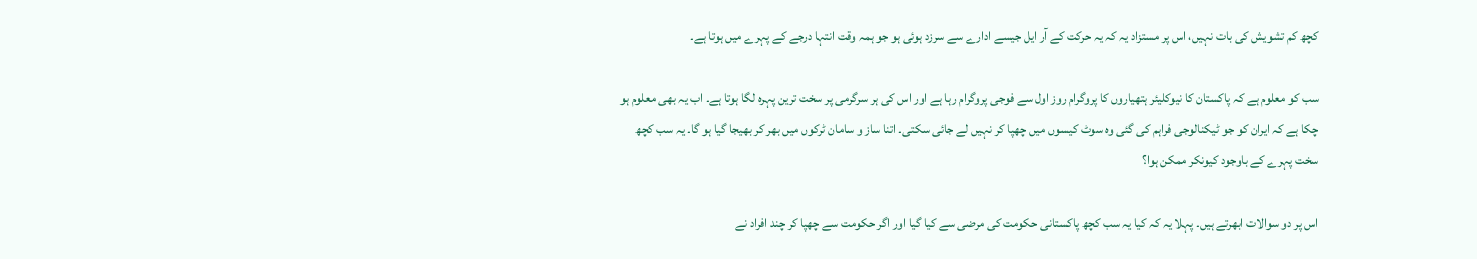کچھ کم تشویش کی بات نہیں، اس پر مستزاد یہ کہ یہ حرکت کے آر ایل جیسے ادارے سے سرزد ہوئی ہو جو ہمہ وقت انتہا درجے کے پہرے میں ہوتا ہے۔

سب کو معلوم ہے کہ پاکستان کا نیوکلیئر ہتھیاروں کا پروگرام روز اول سے فوجی پروگرام رہا ہے اور اس کی ہر سرگرمی پر سخت ترین پہرہ لگا ہوتا ہے۔ اب یہ بھی معلوم ہو چکا ہے کہ ایران کو جو ٹیکنالوجی فراہم کی گئی وہ سوٹ کیسوں میں چھپا کر نہیں لے جائی سکتی۔ اتنا ساز و سامان ٹرکوں میں بھر کر بھیجا گیا ہو گا۔ یہ سب کچھ سخت پہرے کے باوجود کیونکر ممکن ہوا؟

اس پر دو سوالات ابھرتے ہیں۔ پہلا یہ کہ کیا یہ سب کچھ پاکستانی حکومت کی مرضی سے کیا گیا اور اگر حکومت سے چھپا کر چند افراد نے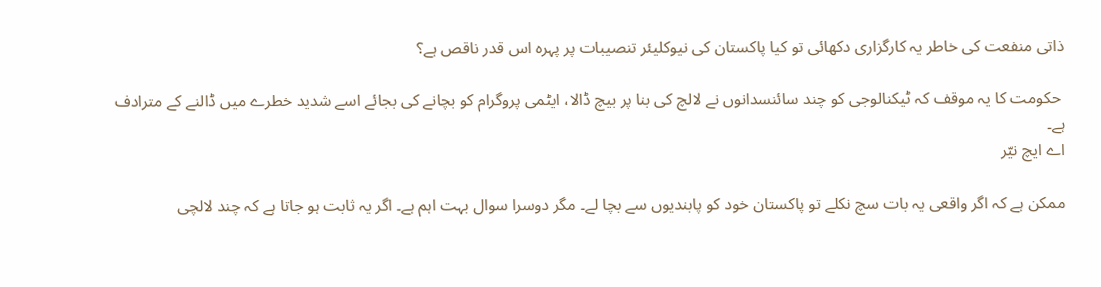ذاتی منفعت کی خاطر یہ کارگزاری دکھائی تو کیا پاکستان کی نیوکلیئر تنصیبات پر پہرہ اس قدر ناقص ہے؟

 حکومت کا یہ موقف کہ ٹیکنالوجی کو چند سائنسدانوں نے لالچ کی بنا پر بیچ ڈالا، ایٹمی پروگرام کو بچانے کی بجائے اسے شدید خطرے میں ڈالنے کے مترادف ہے۔
اے ایچ نیّر

ممکن ہے کہ اگر واقعی یہ بات سچ نکلے تو پاکستان خود کو پابندیوں سے بچا لے۔ مگر دوسرا سوال بہت اہم ہے۔ اگر یہ ثابت ہو جاتا ہے کہ چند لالچی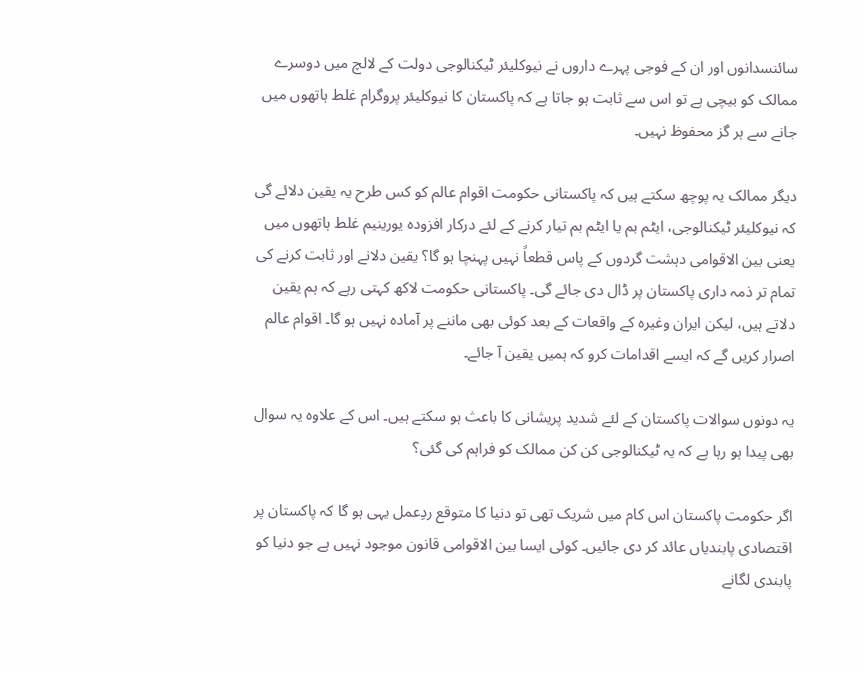سائنسدانوں اور ان کے فوجی پہرے داروں نے نیوکلیئر ٹیکنالوجی دولت کے لالچ میں دوسرے ممالک کو بیچی ہے تو اس سے ثابت ہو جاتا ہے کہ پاکستان کا نیوکلیئر پروگرام غلط ہاتھوں میں جانے سے ہر گز محفوظ نہیں۔

دیگر ممالک یہ پوچھ سکتے ہیں کہ پاکستانی حکومت اقوام عالم کو کس طرح یہ یقین دلائے گی کہ نیوکلیئر ٹیکنالوجی، ایٹم بم یا ایٹم بم تیار کرنے کے لئے درکار افزودہ یورینیم غلط ہاتھوں میں یعنی بین الاقوامی دہشت گردوں کے پاس قطعاً نہیں پہنچا ہو گا؟ یقین دلانے اور ثابت کرنے کی تمام تر ذمہ داری پاکستان پر ڈال دی جائے گی۔ پاکستانی حکومت لاکھ کہتی رہے کہ ہم یقین دلاتے ہیں، لیکن ایران وغیرہ کے واقعات کے بعد کوئی بھی ماننے پر آمادہ نہیں ہو گا۔ اقوام عالم اصرار کریں گے کہ ایسے اقدامات کرو کہ ہمیں یقین آ جائے۔

یہ دونوں سوالات پاکستان کے لئے شدید پریشانی کا باعث ہو سکتے ہیں۔ اس کے علاوہ یہ سوال بھی پیدا ہو رہا ہے کہ یہ ٹیکنالوجی کن کن ممالک کو فراہم کی گئی؟

اگر حکومت پاکستان اس کام میں شریک تھی تو دنیا کا متوقع ردِعمل یہی ہو گا کہ پاکستان پر اقتصادی پابندیاں عائد کر دی جائیں۔ کوئی ایسا بین الاقوامی قانون موجود نہیں ہے جو دنیا کو پابندی لگانے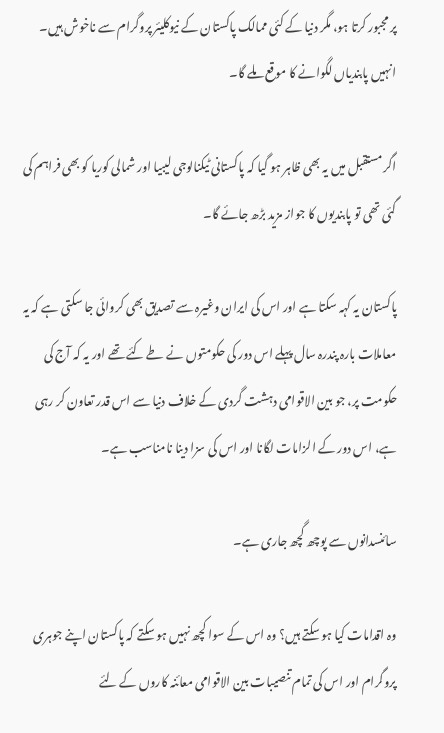پر مجبور کرتا ہو، مگر دنیا کے کئی ممالک پاکستان کے نیوکلیئر پروگرام سے ناخوش ہیں۔ انہیں پابندیاں لگوانے کا موقع ملے گا۔

اگر مستقبل میں یہ بھی ظاہر ہو گیا کہ پاکستانی ٹیکنالوجی لیبیا اور شمالی کوریا کو بھی فراہم کی گئی تھی تو پابندیوں کا جواز مزید بڑھ جائے گا۔

پاکستان یہ کہہ سکتا ہے اور اس کی ایران وغیرہ سے تصدیق بھی کروائی جا سکتی ہے کہ یہ معاملات بارہ پندرہ سال پہلے اس دور کی حکومتوں نے طے کئے تھے اور یہ کہ آج کی حکومت پر، جو بین الاقوامی دہشت گردی کے خلاف دنیا سے اس قدر تعاون کر رہی ہے، اس دور کے الزامات لگانا اور اس کی سزا دینا نامناسب ہے۔

سائنسدانوں سے پوچھ گچھ جاری ہے۔

وہ اقدامات کیا ہو سکتے ہیں؟ وہ اس کے سوا کچھ نہیں ہو سکتے کہ پاکستان اپنے جوہری پروگرام اور اس کی تمام تنصیبات بین الاقوامی معائنہ کاروں کے لئے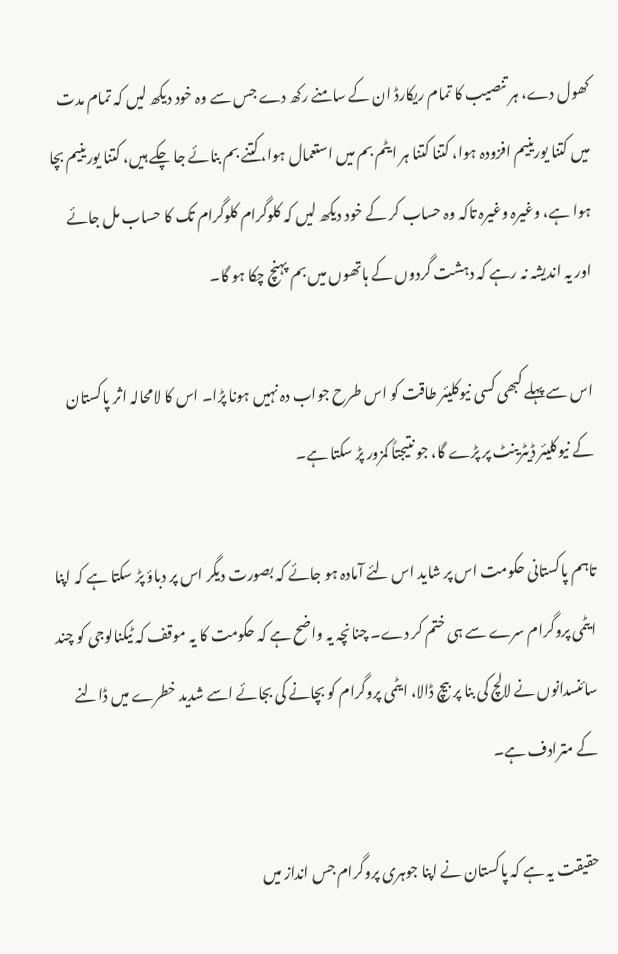کھول دے، ہر تنصیب کا تمام ریکارڈ ان کے سامنے رکھ دے جس سے وہ خود دیکھ لیں کہ تمام مدت میں کتنا یورینیم افزودہ ہوا، کتنا کتنا ہر ایٹم بم میں استعمال ہوا، کتنے بم بنائے جا چکے ہیں، کتنا یورینیم بچا ہوا ہے، وغیرہ وغیرہ تاکہ وہ حساب کر کے خود دیکھ لیں کہ کلوگرام کلوگرام تک کا حساب مل جائے اور یہ اندیشہ نہ رہے کہ دہشت گردوں کے ہاتھوں میں بم پہنچ چکا ہو گا۔

اس سے پہلے کبھی کسی نیوکلیئر طاقت کو اس طرح جواب دہ نہیں ہونا پڑا۔ اس کا لامحالہ اثر پاکستان کے نیوکلیئر ڈیٹرینٹ پر پڑے گا، جو نتیجتاً کمزور پڑ سکتا ہے۔

تاہم پاکستانی حکومت اس پر شاید اس لئے آمادہ ہو جائے کہ بصورت دیگر اس پر دباؤ پڑ سکتا ہے کہ اپنا ایٹمی پروگرام سرے سے ہی ختم کر دے۔ چنانچہ یہ واضح ہے کہ حکومت کا یہ موقف کہ ٹیکنالوجی کو چند سائنسدانوں نے لالچ کی بنا پر بیچ ڈالا، ایٹمی پروگرام کو بچانے کی بجائے اسے شدید خطرے میں ڈالنے کے مترادف ہے۔

حقیقت یہ ہے کہ پاکستان نے اپنا جوہری پروگرام جس انداز میں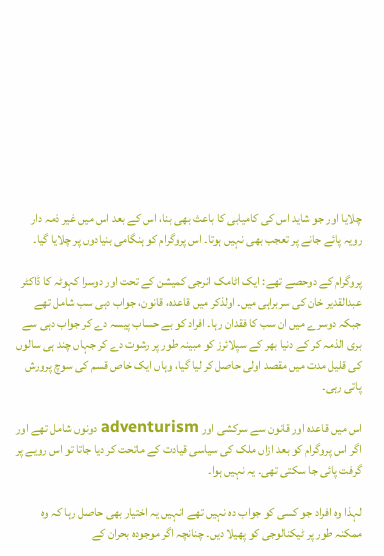چلایا اور جو شاید اس کی کامیابی کا باعث بھی بنا، اس کے بعد اس میں غیر ذمہ دار رویہ پائے جانے پر تعجب بھی نہیں ہوتا۔ اس پروگرام کو ہنگامی بنیادوں پر چلایا گیا۔

پروگرام کے دوحصے تھے: ایک اٹامک انرجی کمیشن کے تحت اور دوسرا کہوٹہ کا ڈاکٹر عبدالقدیر خان کی سربراہی میں۔ اولذکر میں قاعدہ، قانون، جواب دہی سب شامل تھے جبکہ دوسرے میں ان سب کا فقدان رہا۔ افراد کو بے حساب پیسہ دے کر جواب دہی سے بری الذمہ کر کے دنیا بھر کے سپلائرز کو مبینہ طور پر رشوت دے کر جہاں چند ہی سالوں کی قلیل مدت میں مقصد اولی حاصل کر لیا گیا، وہاں ایک خاص قسم کی سوچ پرورش پاتی رہی۔

اس میں قاعدہ اور قانون سے سرکشی اور adventurism دونوں شامل تھے اور اگر اس پروگرام کو بعد ازاں ملک کی سیاسی قیادت کے ماتحت کر دیا جاتا تو اس رویے پر گرفت پائی جا سکتی تھی۔ یہ نہیں ہوا۔

لہذا وہ افراد جو کسی کو جواب دہ نہیں تھے انہیں یہ اختیار بھی حاصل رہا کہ وہ ممکنہ طور پر ٹیکنالوجی کو پھیلا دیں۔ چنانچہ اگر موجودہ بحران کے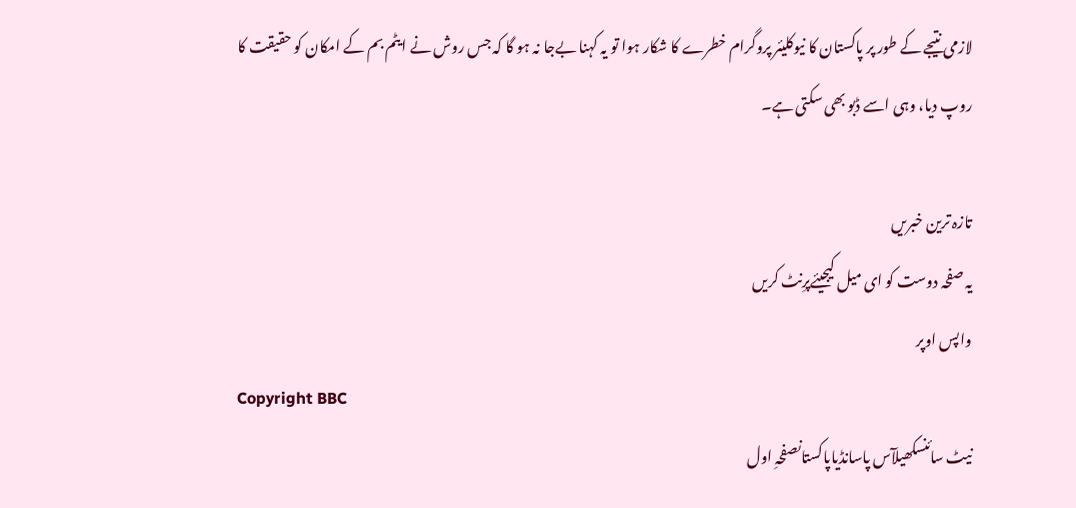لازمی نتیجے کے طور پر پاکستان کا نیوکلیئر پروگرام خطرے کا شکار ہوا تو یہ کہنا بےجا نہ ہو گا کہ جس روش نے ایٹم بم کے امکان کو حقیقت کا روپ دیا، وہی اسے ڈبو بھی سکتی ہے۔

تازہ ترین خبریں
یہ صفحہ دوست کو ای میل کیجیئےپرِنٹ کریں
واپس اوپر
Copyright BBC
نیٹ سائنسکھیلآس پاسانڈیاپاکستانصفحہِ اول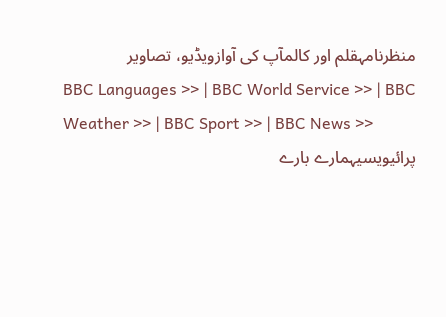منظرنامہقلم اور کالمآپ کی آوازویڈیو، تصاویر
BBC Languages >> | BBC World Service >> | BBC Weather >> | BBC Sport >> | BBC News >>
پرائیویسیہمارے بارے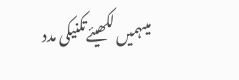میںہمیں لکھیئےتکنیکی مدد